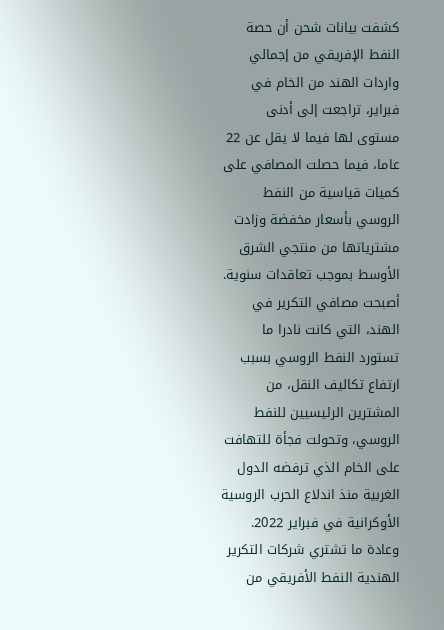كشفت بيانات شحن أن حصة النفط الإفريقي من إجمالي واردات الهند من الخام في فبراير، تراجعت إلى أدنى مستوى لها فيما لا يقل عن 22 عاما، فيما حصلت المصافي على كميات قياسية من النفط الروسي بأسعار مخفضة وزادت مشترياتها من منتجي الشرق الأوسط بموجب تعاقدات سنوية.
أصبحت مصافي التكرير في الهند، التي كانت نادرا ما تستورد النفط الروسي بسبب ارتفاع تكاليف النقل، من المشترين الرئيسيين للنفط الروسي، وتحولت فجأة للتهافت على الخام الذي ترفضه الدول الغربية منذ اندلاع الحرب الروسية الأوكرانية في فبراير 2022.
وعادة ما تشتري شركات التكرير الهندية النفط الأفريقي من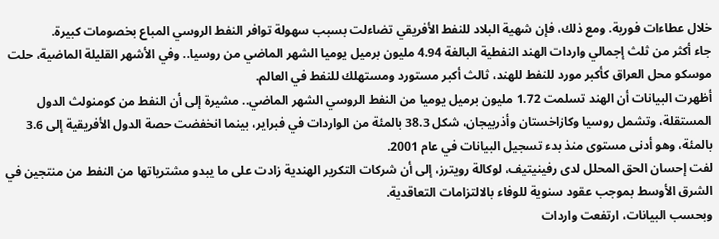خلال عطاءات فورية. ومع ذلك، فإن شهية البلاد للنفط الأفريقي تضاءلت بسبب سهولة توافر النفط الروسي المباع بخصومات كبيرة.
جاء أكثر من ثلث إجمالي واردات الهند النفطية البالغة 4.94 مليون برميل يوميا الشهر الماضي من روسيا.. وفي الأشهر القليلة الماضية، حلت موسكو محل العراق كأكبر مورد للنفط للهند، ثالث أكبر مستورد ومستهلك للنفط في العالم.
أظهرت البيانات أن الهند تسلمت 1.72 مليون برميل يوميا من النفط الروسي الشهر الماضي.. مشيرة إلى أن النفط من كومنولث الدول المستقلة، وتشمل روسيا وكازاخستان وأذربيجان، شكل 38.3 بالمئة من الواردات في فبراير، بينما انخفضت حصة الدول الأفريقية إلى 3.6 بالمئة، وهو أدنى مستوى منذ بدء تسجيل البيانات في عام 2001.
لفت إحسان الحق المحلل لدى رفينيتيف، لوكالة رويترز، إلى أن شركات التكرير الهندية زادت على ما يبدو مشترياتها من النفط من منتجين في الشرق الأوسط بموجب عقود سنوية للوفاء بالالتزامات التعاقدية.
وبحسب البيانات، ارتفعت واردات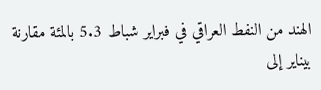الهند من النفط العراقي في فبراير شباط 5.3 بالمئة مقارنة بيناير إلى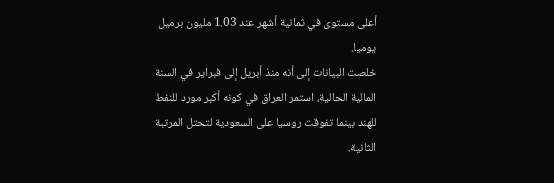أعلى مستوى في ثمانية أشهر عند 1.03 مليون برميل يوميا.
خلصت البيانات إلى أنه منذ أبريل إلى فبراير في السنة المالية الحالية، استمر العراق في كونه أكبر مورد للنفط للهند بينما تفوقت روسيا على السعودية لتحتل المرتبة الثانية.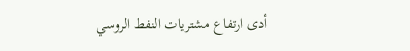أدى ارتفاع مشتريات النفط الروسي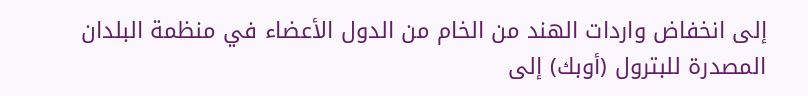إلى انخفاض واردات الهند من الخام من الدول الأعضاء في منظمة البلدان المصدرة للبترول (أوبك) إلى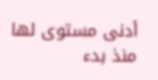أدنى مستوى لها منذ بدء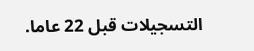التسجيلات قبل 22 عاما.